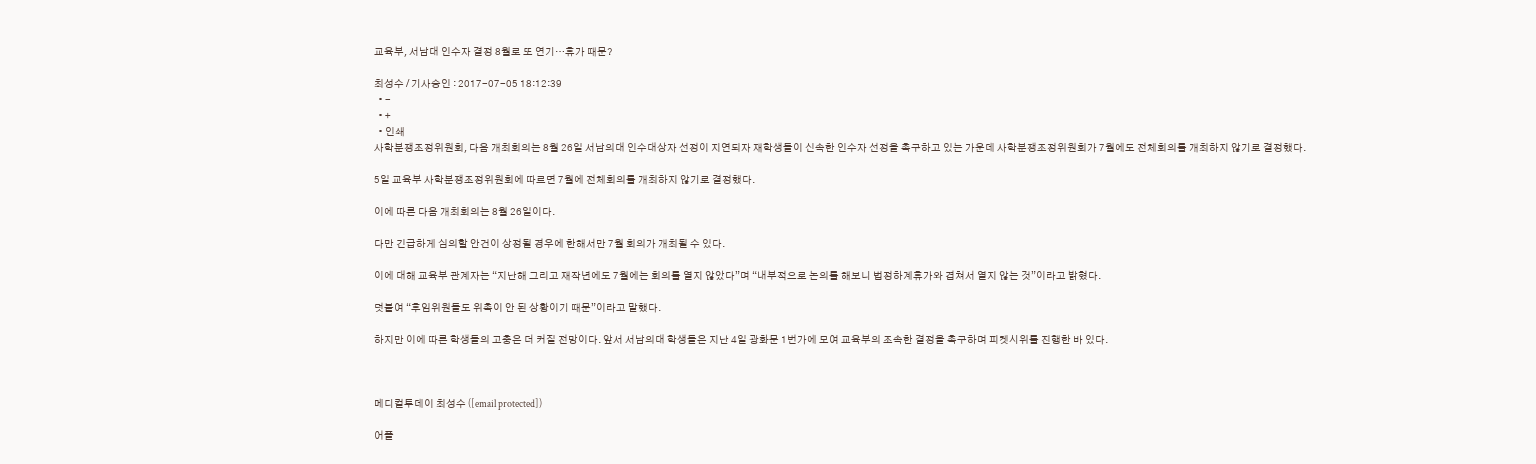교육부, 서남대 인수자 결정 8월로 또 연기…휴가 때문?

최성수 / 기사승인 : 2017-07-05 18:12:39
  • -
  • +
  • 인쇄
사학분쟁조정위원회, 다음 개최회의는 8월 26일 서남의대 인수대상자 선정이 지연되자 재학생들이 신속한 인수자 선정을 촉구하고 있는 가운데 사학분쟁조정위원회가 7월에도 전체회의를 개최하지 않기로 결정했다.

5일 교육부 사학분쟁조정위원회에 따르면 7월에 전체회의를 개최하지 않기로 결정했다.

이에 따른 다음 개최회의는 8월 26일이다.

다만 긴급하게 심의할 안건이 상정될 경우에 한해서만 7월 회의가 개최될 수 있다.

이에 대해 교육부 관계자는 “지난해 그리고 재작년에도 7월에는 회의를 열지 않았다”며 “내부적으로 논의를 해보니 법정하계휴가와 겹쳐서 열지 않는 것”이라고 밝혔다.

덧붙여 “후임위원들도 위촉이 안 된 상황이기 때문”이라고 말했다.

하지만 이에 따른 학생들의 고충은 더 커질 전망이다. 앞서 서남의대 학생들은 지난 4일 광화문 1번가에 모여 교육부의 조속한 결정을 촉구하며 피켓시위를 진행한 바 있다.



메디컬투데이 최성수 ([email protected])

어플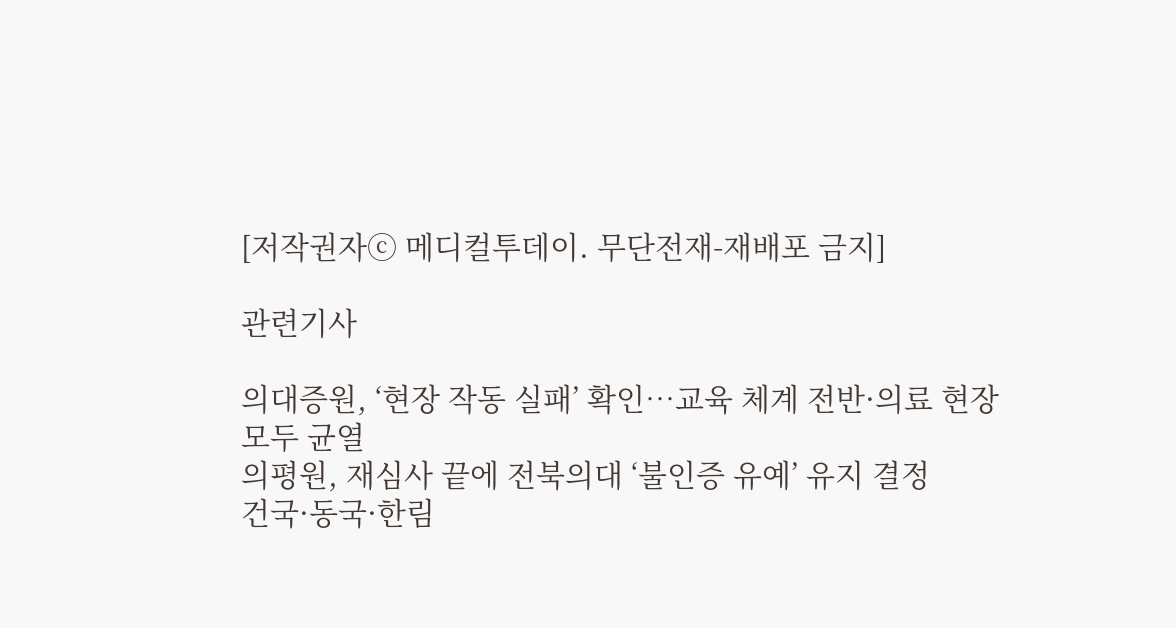[저작권자ⓒ 메디컬투데이. 무단전재-재배포 금지]

관련기사

의대증원, ‘현장 작동 실패’ 확인…교육 체계 전반·의료 현장 모두 균열
의평원, 재심사 끝에 전북의대 ‘불인증 유예’ 유지 결정
건국·동국·한림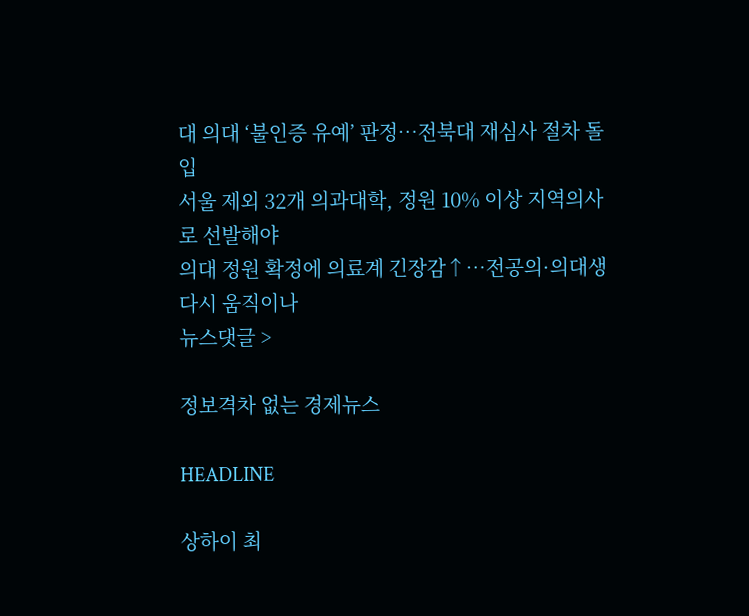대 의대 ‘불인증 유예’ 판정…전북대 재심사 절차 돌입
서울 제외 32개 의과대학, 정원 10% 이상 지역의사로 선발해야
의대 정원 확정에 의료계 긴장감↑…전공의·의대생 다시 움직이나
뉴스댓글 >

정보격차 없는 경제뉴스

HEADLINE

상하이 최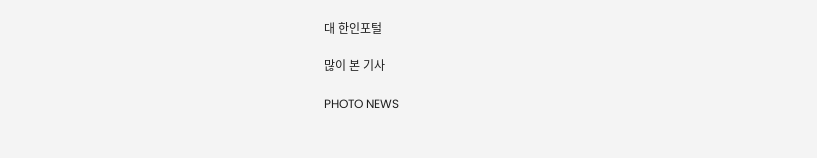대 한인포털

많이 본 기사

PHOTO NEWS